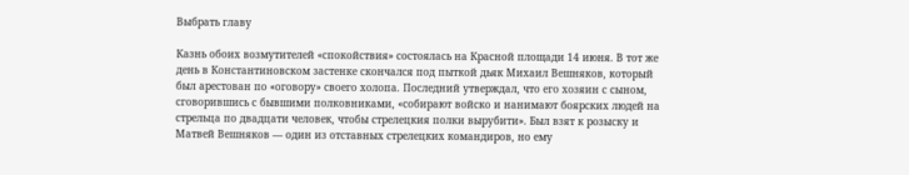Выбрать главу

Казнь обоих возмутителей «спокойствия» состоялась на Красной площади 14 июня. В тот же день в Константиновском застенке скончался под пыткой дьяк Михаил Вешняков, который был арестован по «оговору» своего холопа. Последний утверждал, что его хозяин с сыном, сговорившись с бывшими полковниками, «собирают войско и нанимают боярских людей на стрельца по двадцати человек, чтобы стрелецкия полки вырубити». Был взят к розыску и Матвей Вешняков — один из отставных стрелецких командиров, но ему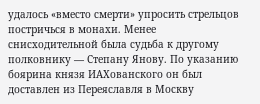удалось «вместо смерти» упросить стрельцов постричься в монахи. Менее снисходительной была судьба к другому полковнику — Степану Янову. По указанию боярина князя ИАХованского он был доставлен из Переяславля в Москву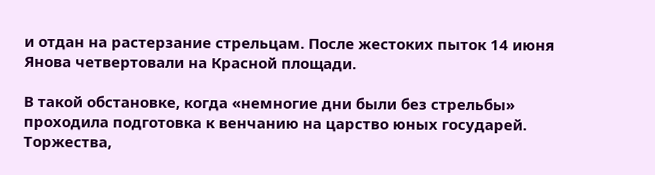и отдан на растерзание стрельцам. После жестоких пыток 14 июня Янова четвертовали на Красной площади.

В такой обстановке, когда «немногие дни были без стрельбы» проходила подготовка к венчанию на царство юных государей. Торжества,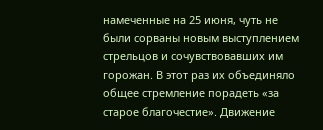намеченные на 25 июня, чуть не были сорваны новым выступлением стрельцов и сочувствовавших им горожан. В этот раз их объединяло общее стремление порадеть «за старое благочестие». Движение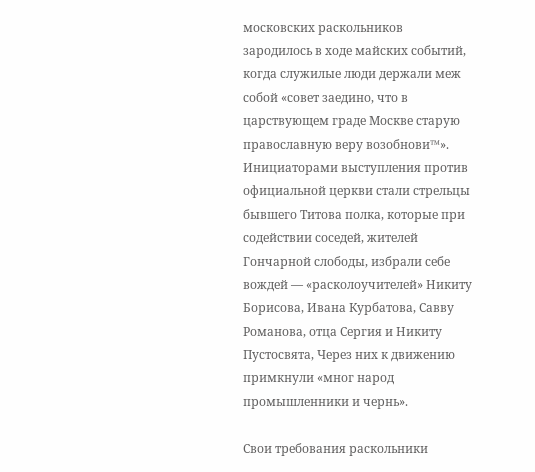московских раскольников зародилось в ходе майских событий, когда служилые люди держали меж собой «совет заедино, что в царствующем граде Москве старую православную веру возобнови™». Инициаторами выступления против официальной церкви стали стрельцы бывшего Титова полка, которые при содействии соседей, жителей Гончарной слободы, избрали себе вождей — «расколоучителей» Никиту Борисова, Ивана Курбатова, Савву Романова, отца Сергия и Никиту Пустосвята, Через них к движению примкнули «мног народ промышленники и чернь».

Свои требования раскольники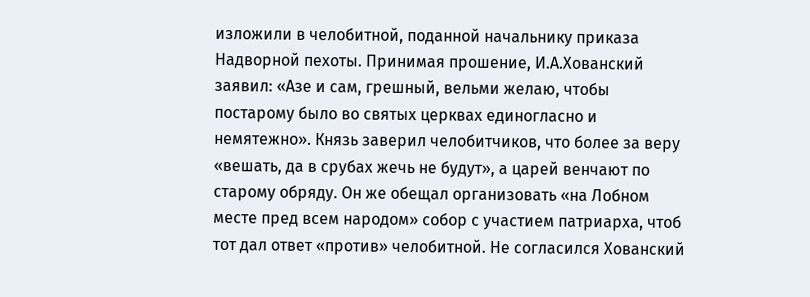изложили в челобитной, поданной начальнику приказа Надворной пехоты. Принимая прошение, И.А.Хованский заявил: «Азе и сам, грешный, вельми желаю, чтобы постарому было во святых церквах единогласно и немятежно». Князь заверил челобитчиков, что более за веру «вешать, да в срубах жечь не будут», а царей венчают по старому обряду. Он же обещал организовать «на Лобном месте пред всем народом» собор с участием патриарха, чтоб тот дал ответ «против» челобитной. Не согласился Хованский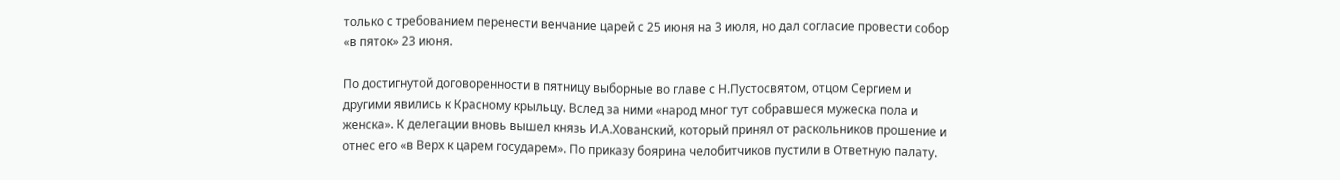только с требованием перенести венчание царей с 25 июня на 3 июля, но дал согласие провести собор «в пяток» 23 июня.

По достигнутой договоренности в пятницу выборные во главе с Н.Пустосвятом, отцом Сергием и другими явились к Красному крыльцу. Вслед за ними «народ мног тут собравшеся мужеска пола и женска». К делегации вновь вышел князь И.А.Хованский, который принял от раскольников прошение и отнес его «в Верх к царем государем». По приказу боярина челобитчиков пустили в Ответную палату.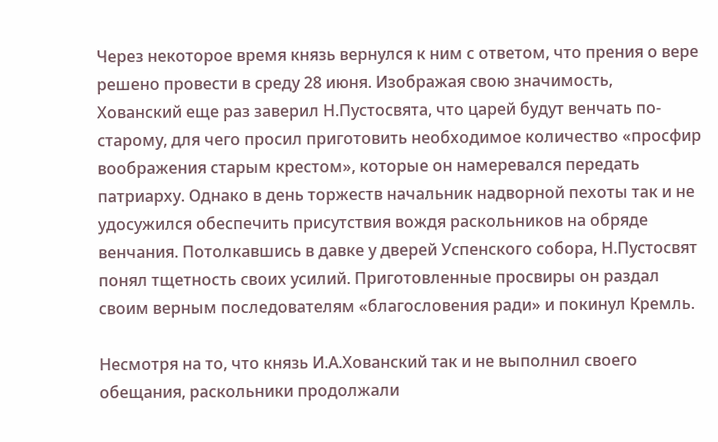Через некоторое время князь вернулся к ним с ответом, что прения о вере решено провести в среду 28 июня. Изображая свою значимость, Хованский еще раз заверил Н.Пустосвята, что царей будут венчать по-старому, для чего просил приготовить необходимое количество «просфир воображения старым крестом», которые он намеревался передать патриарху. Однако в день торжеств начальник надворной пехоты так и не удосужился обеспечить присутствия вождя раскольников на обряде венчания. Потолкавшись в давке у дверей Успенского собора, Н.Пустосвят понял тщетность своих усилий. Приготовленные просвиры он раздал своим верным последователям «благословения ради» и покинул Кремль.

Несмотря на то, что князь И.А.Хованский так и не выполнил своего обещания, раскольники продолжали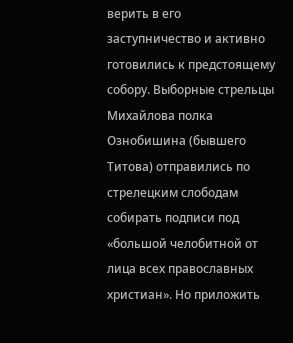верить в его заступничество и активно готовились к предстоящему собору. Выборные стрельцы Михайлова полка Ознобишина (бывшего Титова) отправились по стрелецким слободам собирать подписи под «большой челобитной от лица всех православных христиан». Но приложить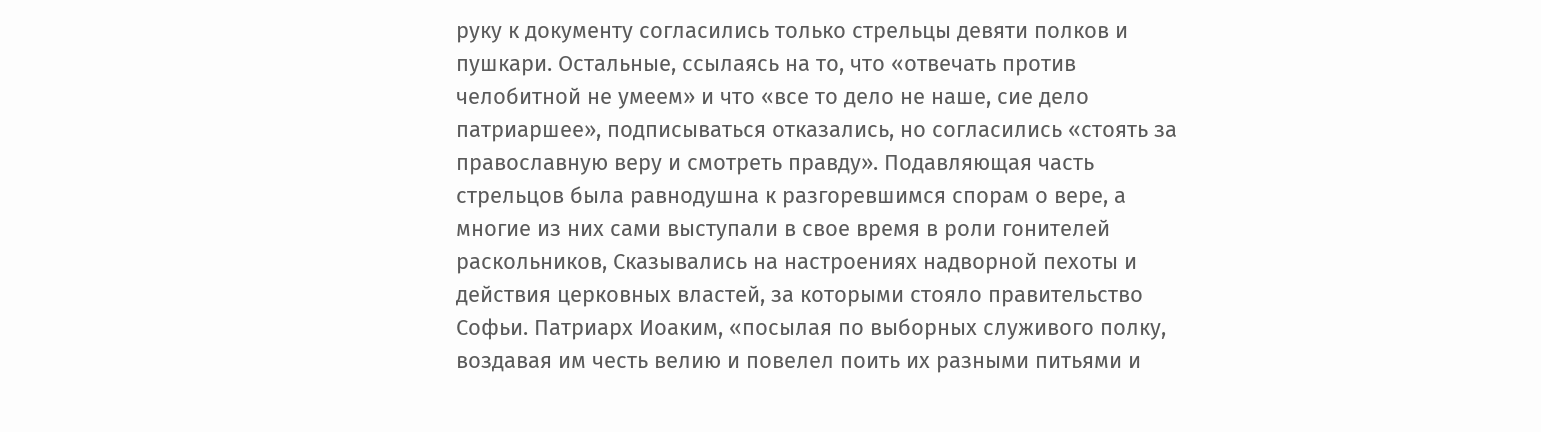руку к документу согласились только стрельцы девяти полков и пушкари. Остальные, ссылаясь на то, что «отвечать против челобитной не умеем» и что «все то дело не наше, сие дело патриаршее», подписываться отказались, но согласились «стоять за православную веру и смотреть правду». Подавляющая часть стрельцов была равнодушна к разгоревшимся спорам о вере, а многие из них сами выступали в свое время в роли гонителей раскольников, Сказывались на настроениях надворной пехоты и действия церковных властей, за которыми стояло правительство Софьи. Патриарх Иоаким, «посылая по выборных служивого полку, воздавая им честь велию и повелел поить их разными питьями и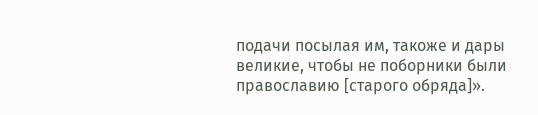подачи посылая им, такоже и дары великие, чтобы не поборники были православию [старого обряда]».